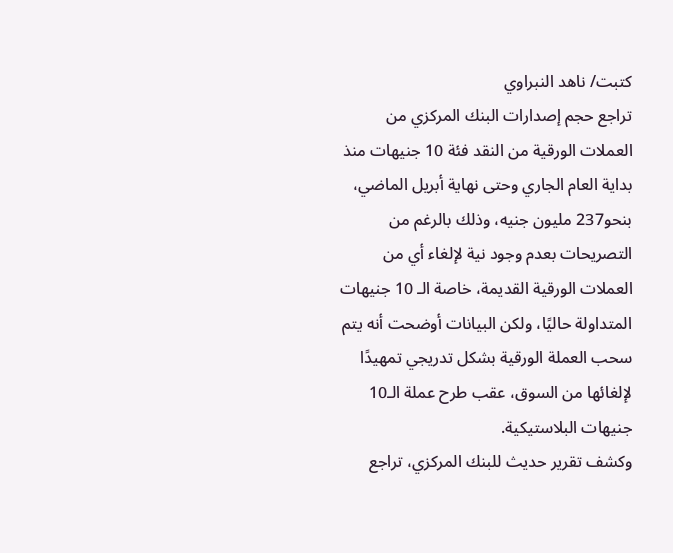كتبت/ ناهد النبراوي
تراجع حجم إصدارات البنك المركزي من العملات الورقية من النقد فئة 10 جنيهات منذ بداية العام الجاري وحتى نهاية أبريل الماضي، بنحو237 مليون جنيه، وذلك بالرغم من التصريحات بعدم وجود نية لإلغاء أي من العملات الورقية القديمة، خاصة الـ 10 جنيهات المتداولة حاليًا، ولكن البيانات أوضحت أنه يتم سحب العملة الورقية بشكل تدريجي تمهيدًا لإلغائها من السوق، عقب طرح عملة الـ10 جنيهات البلاستيكية.
وكشف تقرير حديث للبنك المركزي، تراجع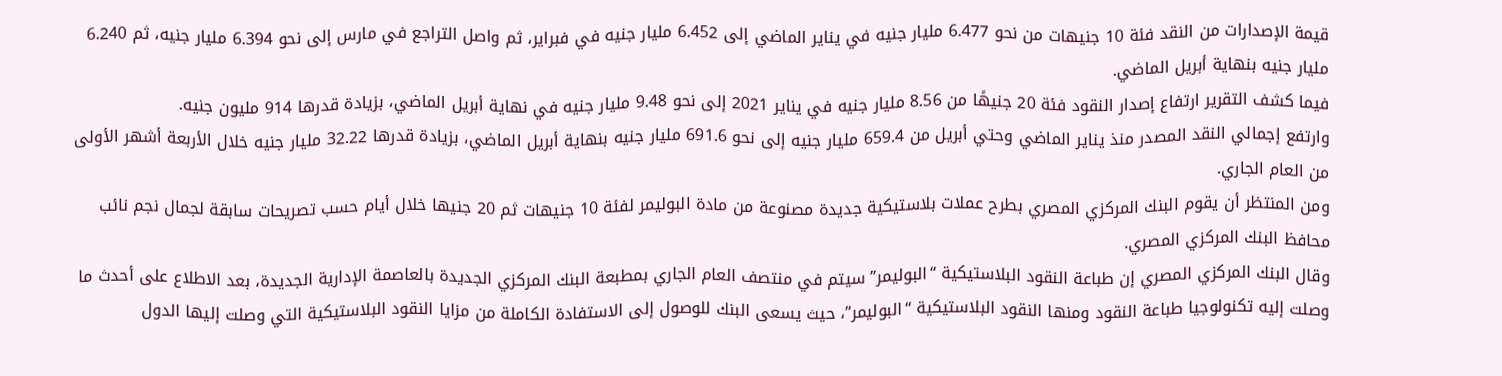قيمة الإصدارات من النقد فئة 10 جنيهات من نحو 6.477 مليار جنيه في يناير الماضي إلى 6.452 مليار جنيه في فبراير، ثم واصل التراجع في مارس إلى نحو 6.394 مليار جنيه، ثم 6.240 مليار جنيه بنهاية أبريل الماضي.
فيما كشف التقرير ارتفاع إصدار النقود فئة 20 جنيهًا من 8.56 مليار جنيه في يناير 2021 إلى نحو 9.48 مليار جنيه في نهاية أبريل الماضي، بزيادة قدرها 914 مليون جنيه.
وارتفع إجمالي النقد المصدر منذ يناير الماضي وحتي أبريل من 659.4 مليار جنيه إلى نحو 691.6 مليار جنيه بنهاية أبريل الماضي، بزيادة قدرها 32.22 مليار جنيه خلال الأربعة أشهر الأولى من العام الجاري.
ومن المنتظر أن يقوم البنك المركزي المصري بطرح عملات بلاستيكية جديدة مصنوعة من مادة البوليمر لفئة 10 جنيهات ثم 20 جنيها خلال أيام حسب تصريحات سابقة لجمال نجم نائب محافظ البنك المركزي المصري.
وقال البنك المركزي المصري إن طباعة النقود البلاستيكية “البوليمر” سيتم في منتصف العام الجاري بمطبعة البنك المركزي الجديدة بالعاصمة الإدارية الجديدة، بعد الاطلاع على أحدث ما وصلت إليه تكنولوجيا طباعة النقود ومنها النقود البلاستيكية “البوليمر”، حيث يسعى البنك للوصول إلى الاستفادة الكاملة من مزايا النقود البلاستيكية التي وصلت إليها الدول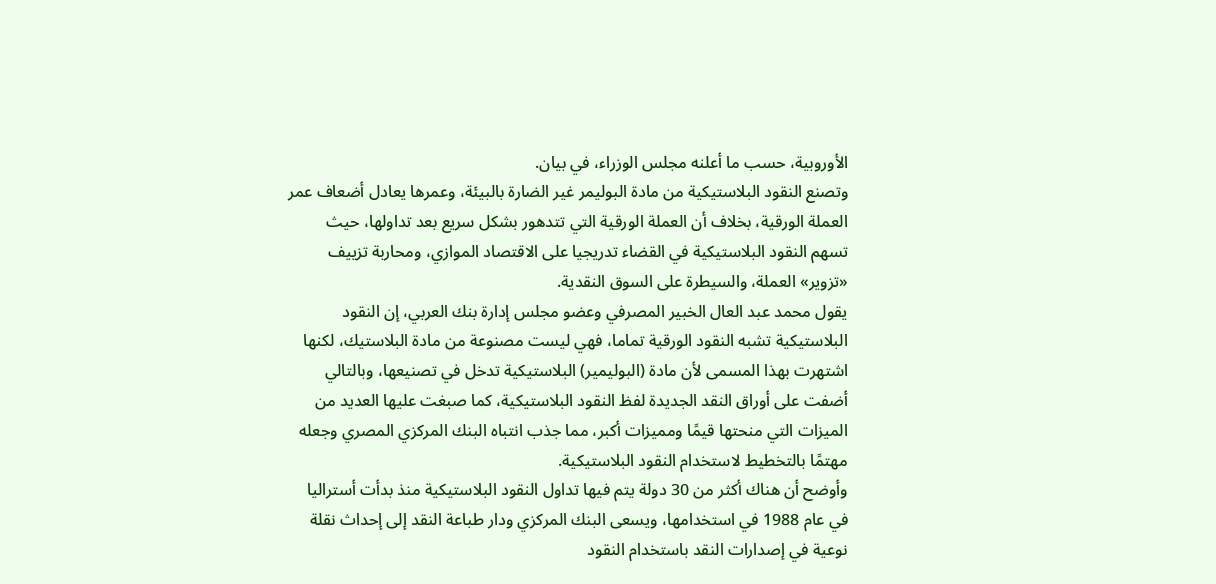الأوروبية، حسب ما أعلنه مجلس الوزراء، في بيان.
وتصنع النقود البلاستيكية من مادة البوليمر غير الضارة بالبيئة، وعمرها يعادل أضعاف عمر العملة الورقية، بخلاف أن العملة الورقية التي تتدهور بشكل سريع بعد تداولها، حيث تسهم النقود البلاستيكية في القضاء تدريجيا على الاقتصاد الموازي، ومحاربة تزييف «تزوير» العملة، والسيطرة على السوق النقدية.
يقول محمد عبد العال الخبير المصرفي وعضو مجلس إدارة بنك العربي، إن النقود البلاستيكية تشبه النقود الورقية تماما، فهي ليست مصنوعة من مادة البلاستيك، لكنها اشتهرت بهذا المسمى لأن مادة (البوليمير) البلاستيكية تدخل في تصنيعها، وبالتالي أضفت على أوراق النقد الجديدة لفظ النقود البلاستيكية، كما صبغت عليها العديد من الميزات التي منحتها قيمًا ومميزات أكبر، مما جذب انتباه البنك المركزي المصري وجعله مهتمًا بالتخطيط لاستخدام النقود البلاستيكية.
وأوضح أن هناك أكثر من 30 دولة يتم فيها تداول النقود البلاستيكية منذ بدأت أستراليا في عام 1988 في استخدامها، ويسعى البنك المركزي ودار طباعة النقد إلى إحداث نقلة نوعية في إصدارات النقد باستخدام النقود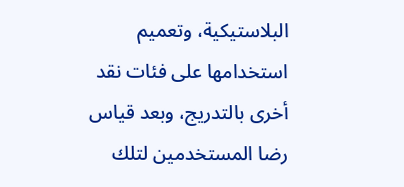البلاستيكية، وتعميم استخدامها على فئات نقد أخرى بالتدريج، وبعد قياس رضا المستخدمين لتلك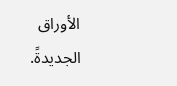الأوراق الجديدةً.